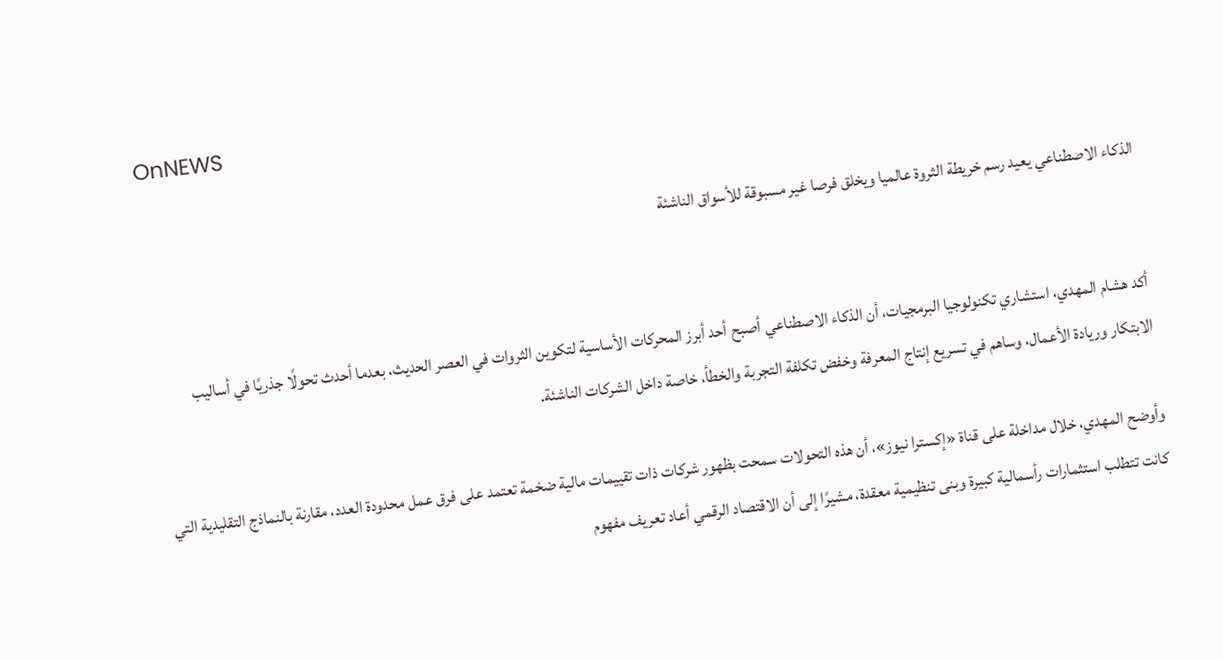OnNEWS

الذكاء الاصطناعي يعيد رسم خريطة الثروة عالميا ويخلق فرصا غير مسبوقة للأسواق الناشئة


أكد هشام المهدي، استشاري تكنولوجيا البرمجيات، أن الذكاء الاصطناعي أصبح أحد أبرز المحركات الأساسية لتكوين الثروات في العصر الحديث، بعدما أحدث تحولًا جذريًا في أساليب الابتكار وريادة الأعمال، وساهم في تسريع إنتاج المعرفة وخفض تكلفة التجربة والخطأ، خاصة داخل الشركات الناشئة.

وأوضح المهدي، خلال مداخلة على قناة «إكسترا نيوز»، أن هذه التحولات سمحت بظهور شركات ذات تقييمات مالية ضخمة تعتمد على فرق عمل محدودة العدد، مقارنة بالنماذج التقليدية التي كانت تتطلب استثمارات رأسمالية كبيرة وبنى تنظيمية معقدة، مشيرًا إلى أن الاقتصاد الرقمي أعاد تعريف مفهوم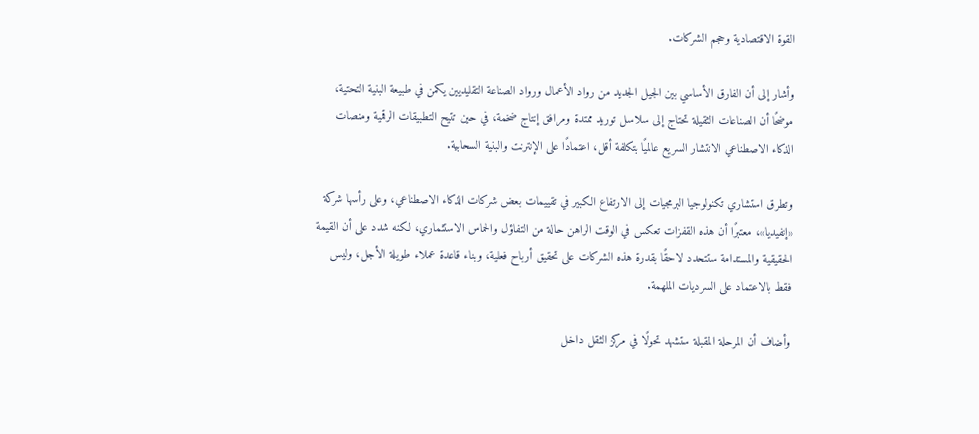القوة الاقتصادية وحجم الشركات.

وأشار إلى أن الفارق الأساسي بين الجيل الجديد من رواد الأعمال ورواد الصناعة التقليديين يكمن في طبيعة البنية التحتية، موضحًا أن الصناعات الثقيلة تحتاج إلى سلاسل توريد ممتدة ومرافق إنتاج ضخمة، في حين تتيح التطبيقات الرقمية ومنصات الذكاء الاصطناعي الانتشار السريع عالميًا بتكلفة أقل، اعتمادًا على الإنترنت والبنية السحابية.

وتطرق استشاري تكنولوجيا البرمجيات إلى الارتفاع الكبير في تقييمات بعض شركات الذكاء الاصطناعي، وعلى رأسها شركة «إنفيديا»، معتبرًا أن هذه القفزات تعكس في الوقت الراهن حالة من التفاؤل والحماس الاستثماري، لكنه شدد على أن القيمة الحقيقية والمستدامة ستتحدد لاحقًا بقدرة هذه الشركات على تحقيق أرباح فعلية، وبناء قاعدة عملاء طويلة الأجل، وليس فقط بالاعتماد على السرديات الملهمة.

وأضاف أن المرحلة المقبلة ستشهد تحولًا في مركز الثقل داخل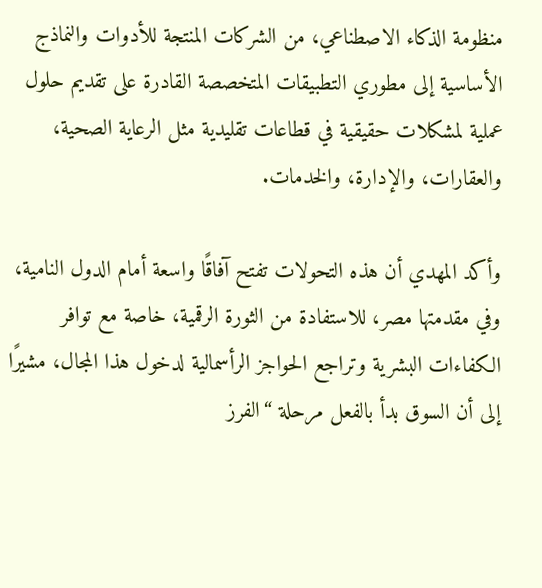منظومة الذكاء الاصطناعي، من الشركات المنتجة للأدوات والنماذج الأساسية إلى مطوري التطبيقات المتخصصة القادرة على تقديم حلول عملية لمشكلات حقيقية في قطاعات تقليدية مثل الرعاية الصحية، والعقارات، والإدارة، والخدمات.

وأكد المهدي أن هذه التحولات تفتح آفاقًا واسعة أمام الدول النامية، وفي مقدمتها مصر، للاستفادة من الثورة الرقمية، خاصة مع توافر الكفاءات البشرية وتراجع الحواجز الرأسمالية لدخول هذا المجال، مشيرًا إلى أن السوق بدأ بالفعل مرحلة “الفرز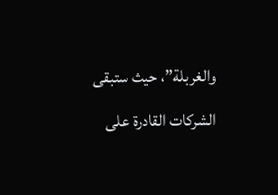والغربلة”، حيث ستبقى الشركات القادرة على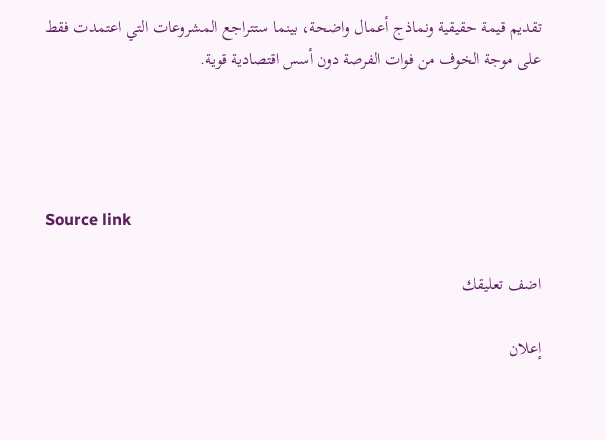تقديم قيمة حقيقية ونماذج أعمال واضحة، بينما ستتراجع المشروعات التي اعتمدت فقط على موجة الخوف من فوات الفرصة دون أسس اقتصادية قوية.




Source link

اضف تعليقك

إعلان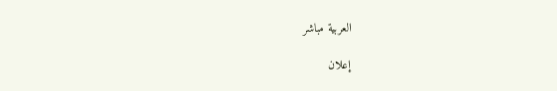العربية مباشر

إعلان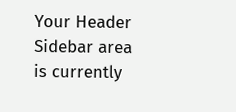Your Header Sidebar area is currently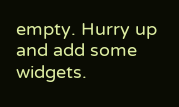empty. Hurry up and add some widgets.